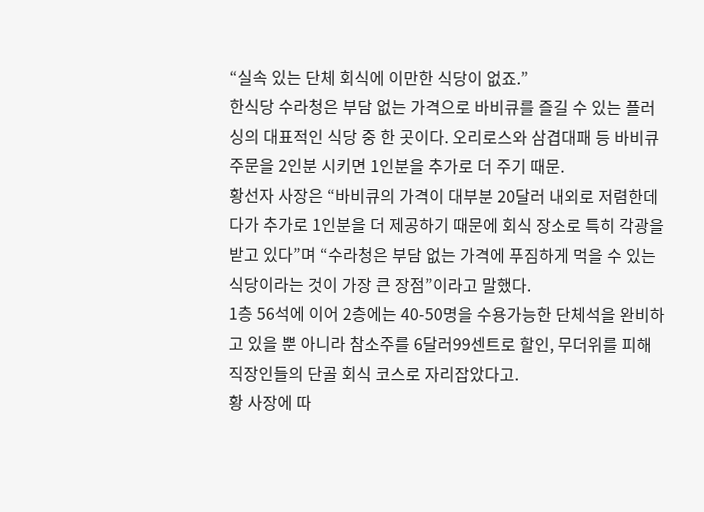“실속 있는 단체 회식에 이만한 식당이 없죠.”
한식당 수라청은 부담 없는 가격으로 바비큐를 즐길 수 있는 플러싱의 대표적인 식당 중 한 곳이다. 오리로스와 삼겹대패 등 바비큐 주문을 2인분 시키면 1인분을 추가로 더 주기 때문.
황선자 사장은 “바비큐의 가격이 대부분 20달러 내외로 저렴한데다가 추가로 1인분을 더 제공하기 때문에 회식 장소로 특히 각광을 받고 있다”며 “수라청은 부담 없는 가격에 푸짐하게 먹을 수 있는 식당이라는 것이 가장 큰 장점”이라고 말했다.
1층 56석에 이어 2층에는 40-50명을 수용가능한 단체석을 완비하고 있을 뿐 아니라 참소주를 6달러99센트로 할인, 무더위를 피해 직장인들의 단골 회식 코스로 자리잡았다고.
황 사장에 따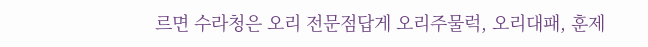르면 수라청은 오리 전문점답게 오리주물럭, 오리대패, 훈제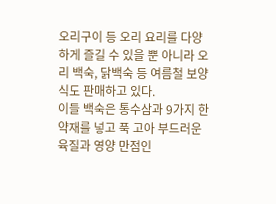오리구이 등 오리 요리를 다양하게 즐길 수 있을 뿐 아니라 오리 백숙, 닭백숙 등 여름철 보양식도 판매하고 있다.
이들 백숙은 통수삼과 9가지 한약재를 넣고 푹 고아 부드러운 육질과 영양 만점인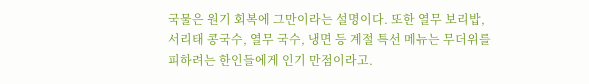국물은 원기 회복에 그만이라는 설명이다. 또한 열무 보리밥, 서리태 콩국수, 열무 국수, 냉면 등 계절 특선 메뉴는 무더위를 피하려는 한인들에게 인기 만점이라고.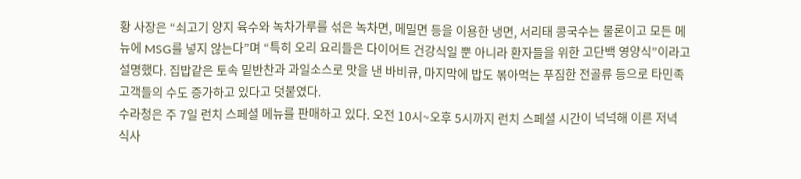황 사장은 “쇠고기 양지 육수와 녹차가루를 섞은 녹차면, 메밀면 등을 이용한 냉면, 서리태 콩국수는 물론이고 모든 메뉴에 MSG를 넣지 않는다”며 “특히 오리 요리들은 다이어트 건강식일 뿐 아니라 환자들을 위한 고단백 영양식”이라고 설명했다. 집밥같은 토속 밑반찬과 과일소스로 맛을 낸 바비큐, 마지막에 밥도 볶아먹는 푸짐한 전골류 등으로 타민족 고객들의 수도 증가하고 있다고 덧붙였다.
수라청은 주 7일 런치 스페셜 메뉴를 판매하고 있다. 오전 10시~오후 5시까지 런치 스페셜 시간이 넉넉해 이른 저녁 식사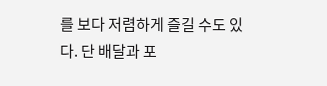를 보다 저렴하게 즐길 수도 있다. 단 배달과 포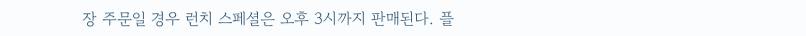장 주문일 경우 런치 스페셜은 오후 3시까지 판매된다. 플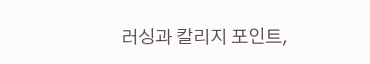러싱과 칼리지 포인트,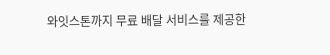와잇스톤까지 무료 배달 서비스를 제공한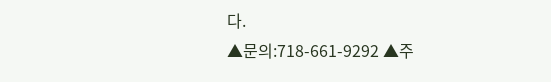다.
▲문의:718-661-9292 ▲주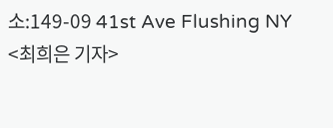소:149-09 41st Ave Flushing NY <최희은 기자>